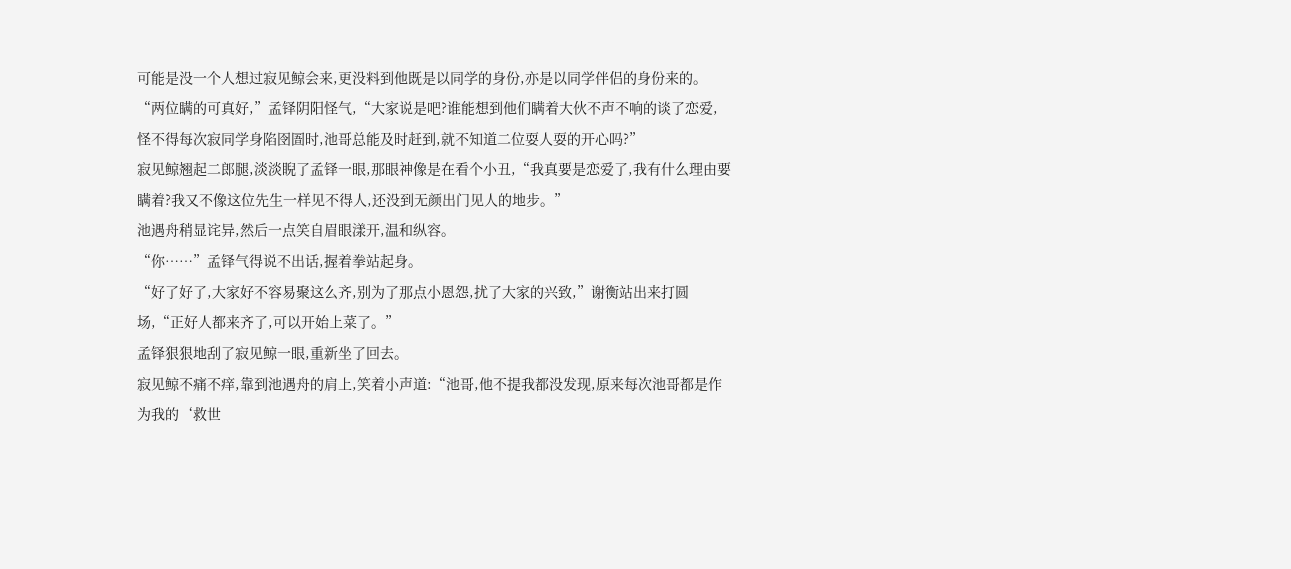可能是没一个人想过寂见鲸会来,更没料到他既是以同学的身份,亦是以同学伴侣的身份来的。
“两位瞒的可真好,”孟铎阴阳怪气,“大家说是吧?谁能想到他们瞒着大伙不声不响的谈了恋爱,怪不得每次寂同学身陷囹圄时,池哥总能及时赶到,就不知道二位耍人耍的开心吗?”
寂见鲸翘起二郎腿,淡淡睨了孟铎一眼,那眼神像是在看个小丑,“我真要是恋爱了,我有什么理由要瞒着?我又不像这位先生一样见不得人,还没到无颜出门见人的地步。”
池遇舟稍显诧异,然后一点笑自眉眼漾开,温和纵容。
“你……”孟铎气得说不出话,握着拳站起身。
“好了好了,大家好不容易聚这么齐,别为了那点小恩怨,扰了大家的兴致,”谢衡站出来打圆场,“正好人都来齐了,可以开始上菜了。”
孟铎狠狠地刮了寂见鲸一眼,重新坐了回去。
寂见鲸不痛不痒,靠到池遇舟的肩上,笑着小声道:“池哥,他不提我都没发现,原来每次池哥都是作为我的‘救世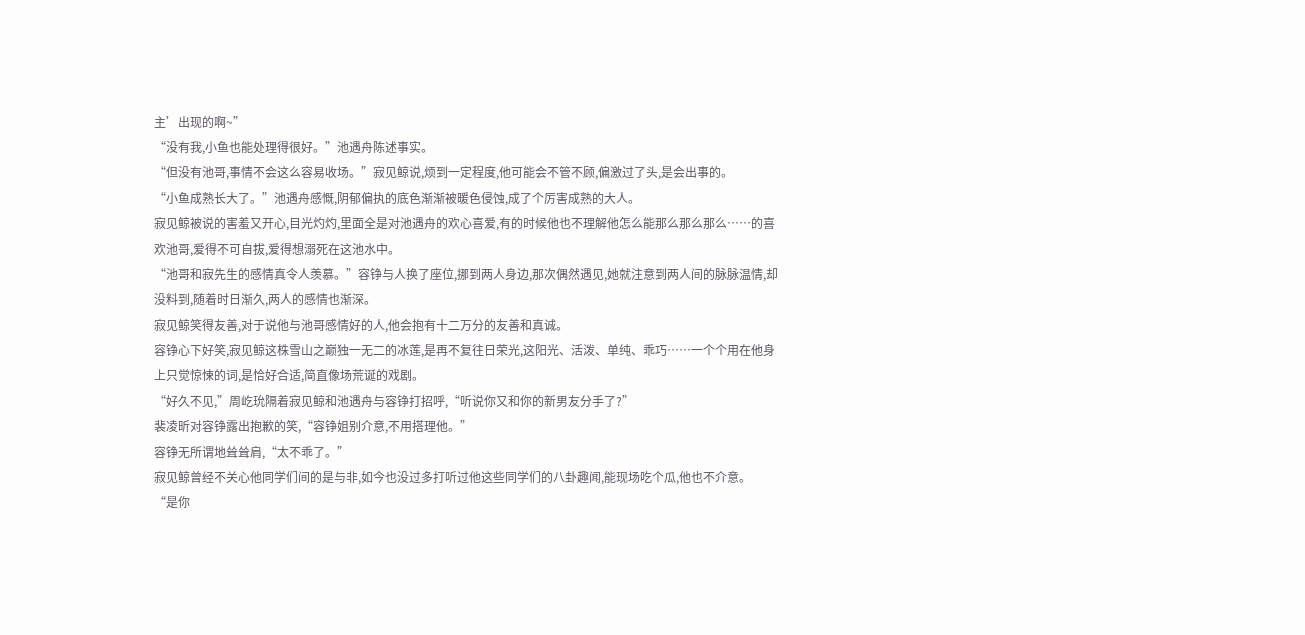主’出现的啊~”
“没有我,小鱼也能处理得很好。”池遇舟陈述事实。
“但没有池哥,事情不会这么容易收场。”寂见鲸说,烦到一定程度,他可能会不管不顾,偏激过了头,是会出事的。
“小鱼成熟长大了。”池遇舟感慨,阴郁偏执的底色渐渐被暖色侵蚀,成了个厉害成熟的大人。
寂见鲸被说的害羞又开心,目光灼灼,里面全是对池遇舟的欢心喜爱,有的时候他也不理解他怎么能那么那么那么……的喜欢池哥,爱得不可自拔,爱得想溺死在这池水中。
“池哥和寂先生的感情真令人羡慕。”容铮与人换了座位,挪到两人身边,那次偶然遇见,她就注意到两人间的脉脉温情,却没料到,随着时日渐久,两人的感情也渐深。
寂见鲸笑得友善,对于说他与池哥感情好的人,他会抱有十二万分的友善和真诚。
容铮心下好笑,寂见鲸这株雪山之巅独一无二的冰莲,是再不复往日荣光,这阳光、活泼、单纯、乖巧……一个个用在他身上只觉惊悚的词,是恰好合适,简直像场荒诞的戏剧。
“好久不见,”周屹玧隔着寂见鲸和池遇舟与容铮打招呼,“听说你又和你的新男友分手了?”
裴凌昕对容铮露出抱歉的笑,“容铮姐别介意,不用搭理他。”
容铮无所谓地耸耸肩,“太不乖了。”
寂见鲸曾经不关心他同学们间的是与非,如今也没过多打听过他这些同学们的八卦趣闻,能现场吃个瓜,他也不介意。
“是你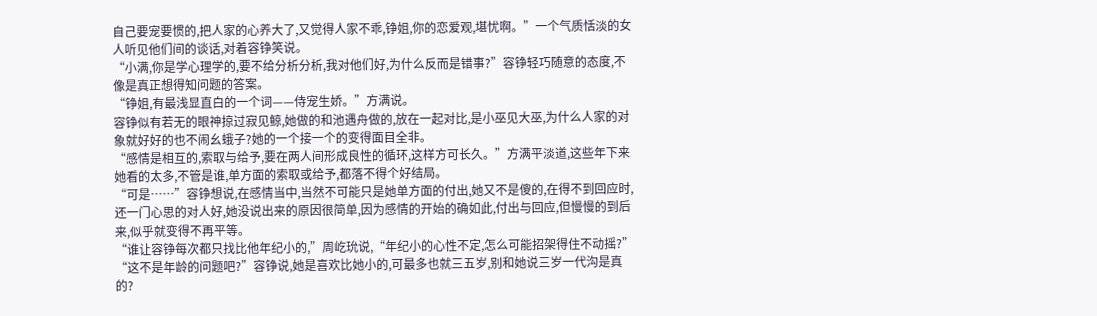自己要宠要惯的,把人家的心养大了,又觉得人家不乖,铮姐,你的恋爱观,堪忧啊。”一个气质恬淡的女人听见他们间的谈话,对着容铮笑说。
“小满,你是学心理学的,要不给分析分析,我对他们好,为什么反而是错事?”容铮轻巧随意的态度,不像是真正想得知问题的答案。
“铮姐,有最浅显直白的一个词——侍宠生娇。”方满说。
容铮似有若无的眼神掠过寂见鲸,她做的和池遇舟做的,放在一起对比,是小巫见大巫,为什么人家的对象就好好的也不闹幺蛾子?她的一个接一个的变得面目全非。
“感情是相互的,索取与给予,要在两人间形成良性的循环,这样方可长久。”方满平淡道,这些年下来她看的太多,不管是谁,单方面的索取或给予,都落不得个好结局。
“可是……”容铮想说,在感情当中,当然不可能只是她单方面的付出,她又不是傻的,在得不到回应时,还一门心思的对人好,她没说出来的原因很简单,因为感情的开始的确如此,付出与回应,但慢慢的到后来,似乎就变得不再平等。
“谁让容铮每次都只找比他年纪小的,”周屹玧说,“年纪小的心性不定,怎么可能招架得住不动摇?”
“这不是年龄的问题吧?”容铮说,她是喜欢比她小的,可最多也就三五岁,别和她说三岁一代沟是真的?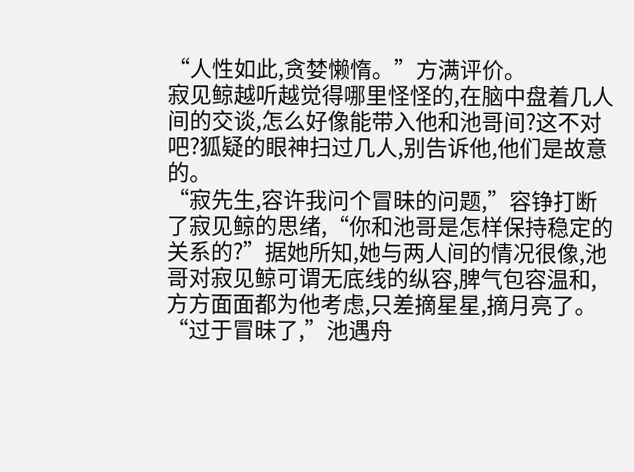“人性如此,贪婪懒惰。”方满评价。
寂见鲸越听越觉得哪里怪怪的,在脑中盘着几人间的交谈,怎么好像能带入他和池哥间?这不对吧?狐疑的眼神扫过几人,别告诉他,他们是故意的。
“寂先生,容许我问个冒昧的问题,”容铮打断了寂见鲸的思绪,“你和池哥是怎样保持稳定的关系的?”据她所知,她与两人间的情况很像,池哥对寂见鲸可谓无底线的纵容,脾气包容温和,方方面面都为他考虑,只差摘星星,摘月亮了。
“过于冒昧了,”池遇舟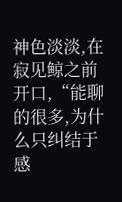神色淡淡,在寂见鲸之前开口,“能聊的很多,为什么只纠结于感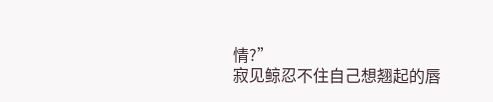情?”
寂见鲸忍不住自己想翘起的唇